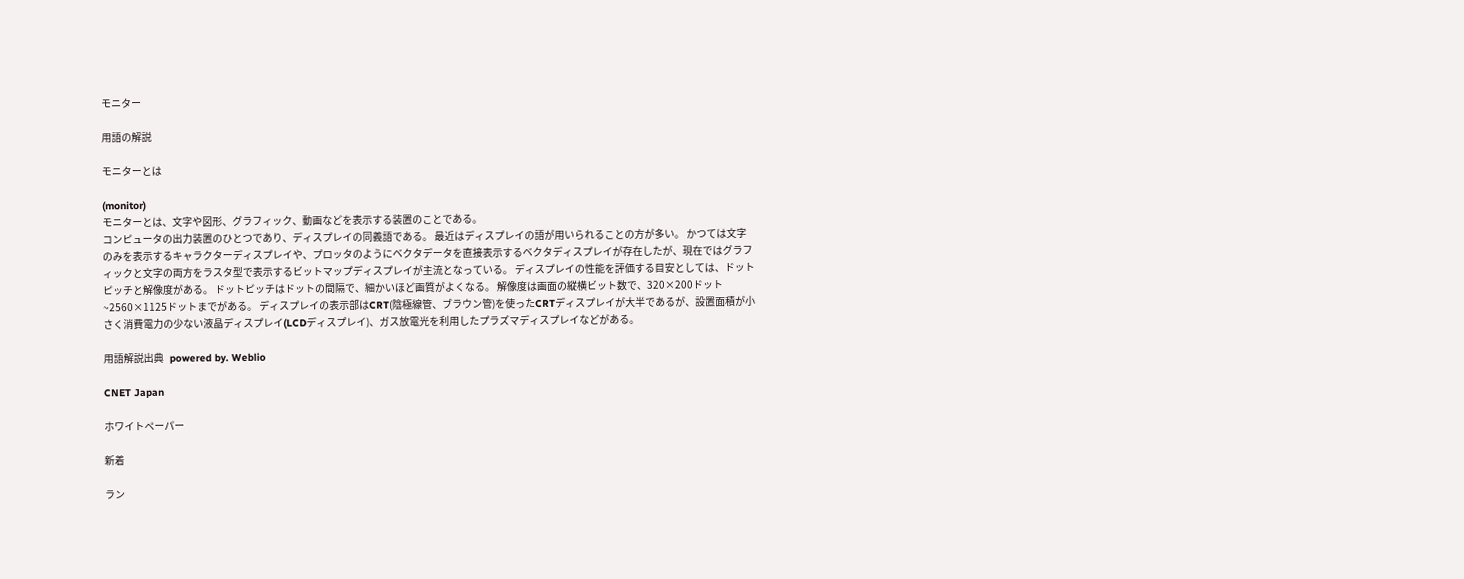モニター

用語の解説

モニターとは

(monitor)
モニターとは、文字や図形、グラフィック、動画などを表示する装置のことである。
コンピュータの出力装置のひとつであり、ディスプレイの同義語である。 最近はディスプレイの語が用いられることの方が多い。 かつては文字のみを表示するキャラクターディスプレイや、プロッタのようにベクタデータを直接表示するベクタディスプレイが存在したが、現在ではグラフィックと文字の両方をラスタ型で表示するビットマップディスプレイが主流となっている。 ディスプレイの性能を評価する目安としては、ドットピッチと解像度がある。 ドットピッチはドットの間隔で、細かいほど画質がよくなる。 解像度は画面の縦横ビット数で、320×200ドット~2560×1125ドットまでがある。 ディスプレイの表示部はCRT(陰極線管、ブラウン管)を使ったCRTディスプレイが大半であるが、設置面積が小さく消費電力の少ない液晶ディスプレイ(LCDディスプレイ)、ガス放電光を利用したプラズマディスプレイなどがある。

用語解説出典   powered by. Weblio

CNET Japan

ホワイトペーパー

新着

ラン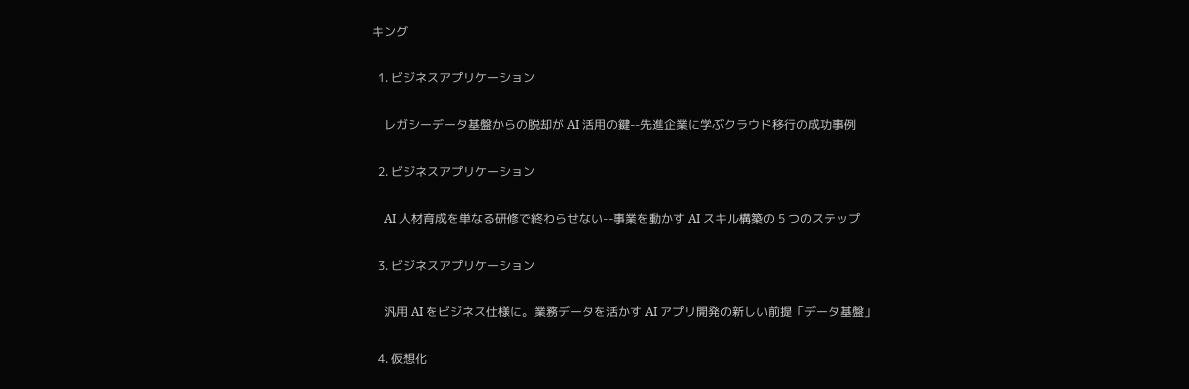キング

  1. ビジネスアプリケーション

    レガシーデータ基盤からの脱却が AI 活用の鍵--先進企業に学ぶクラウド移行の成功事例

  2. ビジネスアプリケーション

    AI 人材育成を単なる研修で終わらせない--事業を動かす AI スキル構築の 5 つのステップ

  3. ビジネスアプリケーション

    汎用 AI をビジネス仕様に。業務データを活かす AI アプリ開発の新しい前提「データ基盤」

  4. 仮想化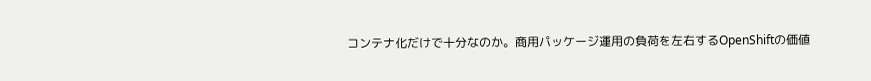コンテナ化だけで十分なのか。商用パッケージ運用の負荷を左右するOpenShiftの価値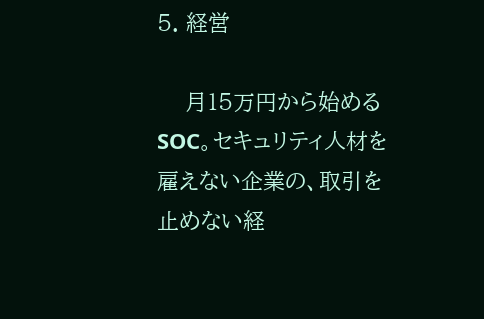5. 経営

    月15万円から始めるSOC。セキュリティ人材を雇えない企業の、取引を止めない経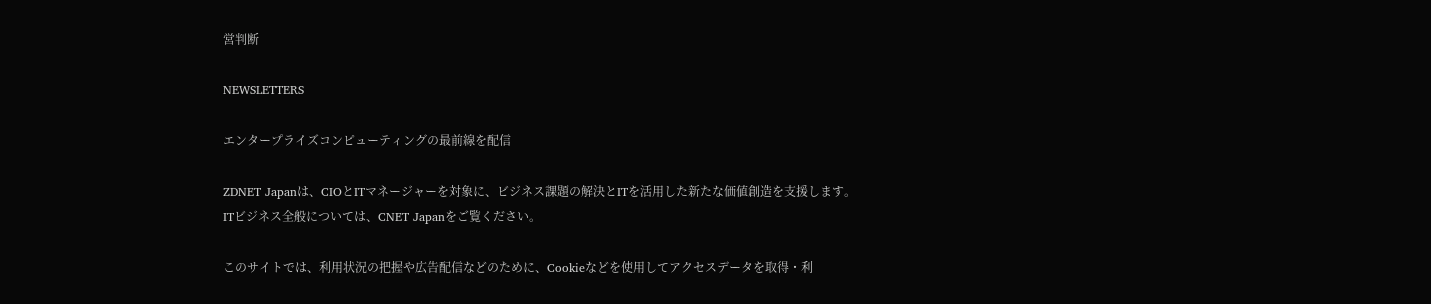営判断

NEWSLETTERS

エンタープライズコンピューティングの最前線を配信

ZDNET Japanは、CIOとITマネージャーを対象に、ビジネス課題の解決とITを活用した新たな価値創造を支援します。
ITビジネス全般については、CNET Japanをご覧ください。

このサイトでは、利用状況の把握や広告配信などのために、Cookieなどを使用してアクセスデータを取得・利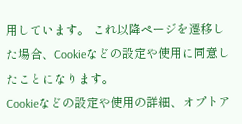用しています。 これ以降ページを遷移した場合、Cookieなどの設定や使用に同意したことになります。
Cookieなどの設定や使用の詳細、オプトア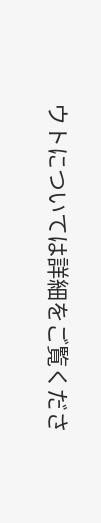ウトについては詳細をご覧くださ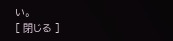い。
[ 閉じる ]